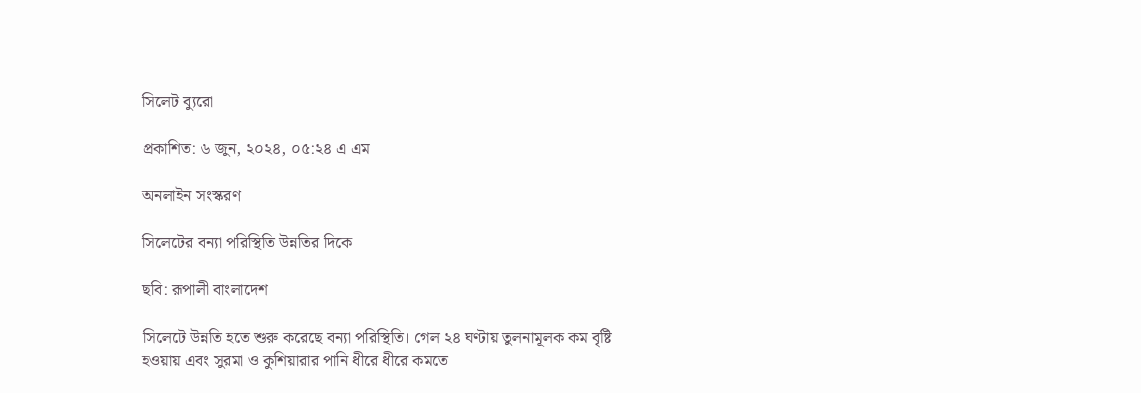সিলেট ব্যুরো

প্রকাশিত: ৬ জুন, ২০২৪, ০৫:২৪ এ এম

অনলাইন সংস্করণ

সিলেটের বন্যা পরিস্থিতি উন্নতির দিকে

ছবি: রূপালী বাংলাদেশ

সিলেটে উন্নতি হতে শুরু করেছে বন্যা পরিস্থিতি। গেল ২৪ ঘণ্টায় তুলনামূলক কম বৃষ্টি হওয়ায় এবং সুরমা ও কুশিয়ারার পানি ধীরে ধীরে কমতে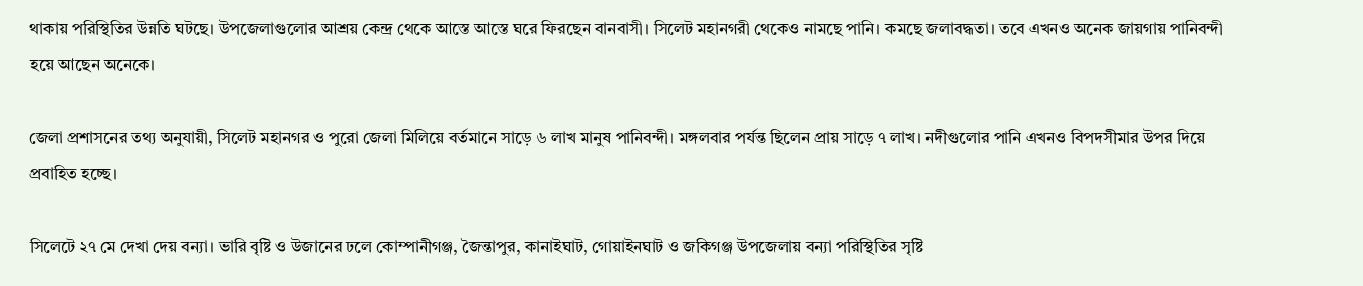থাকায় পরিস্থিতির উন্নতি ঘটছে। উপজেলাগুলোর আশ্রয় কেন্দ্র থেকে আস্তে আস্তে ঘরে ফিরছেন বানবাসী। সিলেট মহানগরী থেকেও নামছে পানি। কমছে জলাবদ্ধতা। তবে এখনও অনেক জায়গায় পানিবন্দী হয়ে আছেন অনেকে।

জেলা প্রশাসনের তথ্য অনুযায়ী, সিলেট মহানগর ও পুরো জেলা মিলিয়ে বর্তমানে সাড়ে ৬ লাখ মানুষ পানিবন্দী। মঙ্গলবার পর্যন্ত ছিলেন প্রায় সাড়ে ৭ লাখ। নদীগুলোর পানি এখনও বিপদসীমার উপর দিয়ে প্রবাহিত হচ্ছে।

সিলেটে ২৭ মে দেখা দেয় বন্যা। ভারি বৃষ্টি ও উজানের ঢলে কোম্পানীগঞ্জ, জৈন্তাপুর, কানাইঘাট, গোয়াইনঘাট ও জকিগঞ্জ উপজেলায় বন্যা পরিস্থিতির সৃষ্টি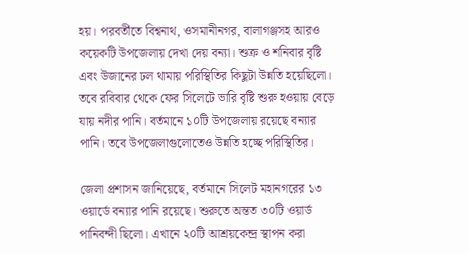হয়। পরবর্তীতে বিশ্বনাথ, ওসমানীনগর, বালাগঞ্জসহ আরও কয়েকটি উপজেলায় দেখা দেয় বন্যা। শুক্র ও শনিবার বৃষ্টি এবং উজানের ঢল থামায় পরিস্থিতির কিছুটা উন্নতি হয়েছিলো। তবে রবিবার থেকে ফের সিলেটে ভারি বৃষ্টি শুরু হওয়ায় বেড়ে যায় নদীর পানি। বর্তমানে ১০টি উপজেলায় রয়েছে বন্যার পানি। তবে উপজেলাগুলোতেও উন্নতি হচ্ছে পরিস্থিতির।

জেলা প্রশাসন জানিয়েছে, বর্তমানে সিলেট মহানগরের ১৩ ওয়ার্ডে বন্যার পানি রয়েছে। শুরুতে অন্তত ৩০টি ওয়ার্ড পানিবন্দী ছিলো। এখানে ২০টি আশ্রয়কেন্দ্র স্থাপন করা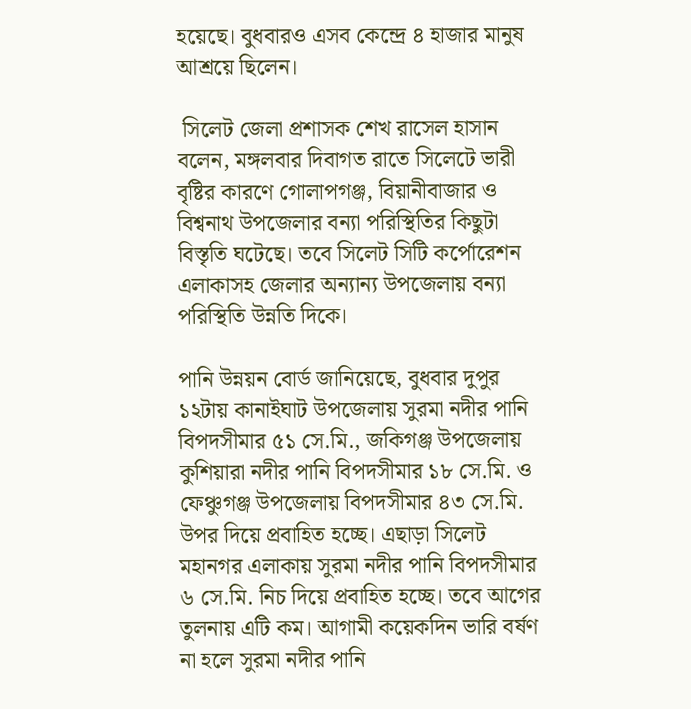হয়েছে। বুধবারও এসব কেন্দ্রে ৪ হাজার মানুষ আশ্রয়ে ছিলেন।

 সিলেট জেলা প্রশাসক শেখ রাসেল হাসান বলেন, মঙ্গলবার দিবাগত রাতে সিলেটে ভারী বৃষ্টির কারণে গোলাপগঞ্জ, বিয়ানীবাজার ও বিশ্বনাথ উপজেলার বন্যা পরিস্থিতির কিছুটা বিস্তৃতি ঘটেছে। তবে সিলেট সিটি কর্পোরেশন এলাকাসহ জেলার অন্যান্য উপজেলায় বন্যা পরিস্থিতি উন্নতি দিকে।

পানি উন্নয়ন বোর্ড জানিয়েছে, বুধবার দুপুর ১২টায় কানাইঘাট উপজেলায় সুরমা নদীর পানি বিপদসীমার ৫১ সে.মি., জকিগঞ্জ উপজেলায় কুশিয়ারা নদীর পানি বিপদসীমার ১৮ সে.মি. ও ফেঞ্চুগঞ্জ উপজেলায় বিপদসীমার ৪৩ সে.মি. উপর দিয়ে প্রবাহিত হচ্ছে। এছাড়া সিলেট মহানগর এলাকায় সুরমা নদীর পানি বিপদসীমার ৬ সে.মি. নিচ দিয়ে প্রবাহিত হচ্ছে। তবে আগের তুলনায় এটি কম। আগামী কয়েকদিন ভারি বর্ষণ না হলে সুরমা নদীর পানি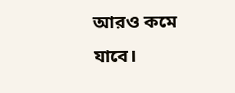আরও কমে যাবে।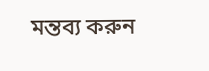মন্তব্য করুন